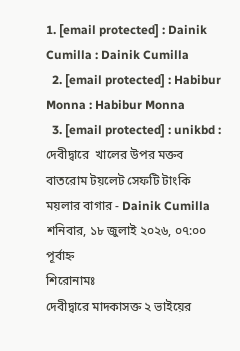1. [email protected] : Dainik Cumilla : Dainik Cumilla
  2. [email protected] : Habibur Monna : Habibur Monna
  3. [email protected] : unikbd :
দেবীদ্বারে  খালের উপর মক্তব বাতরোম টয়লেট সেফটি টাংকি ময়লার বাগার - Dainik Cumilla
শনিবার, ১৮ জুলাই ২০২৬, ০৭:০০ পূর্বাহ্ন
শিরোনামঃ
দেবীদ্বারে মাদকাসক্ত ২ ভাইয়ের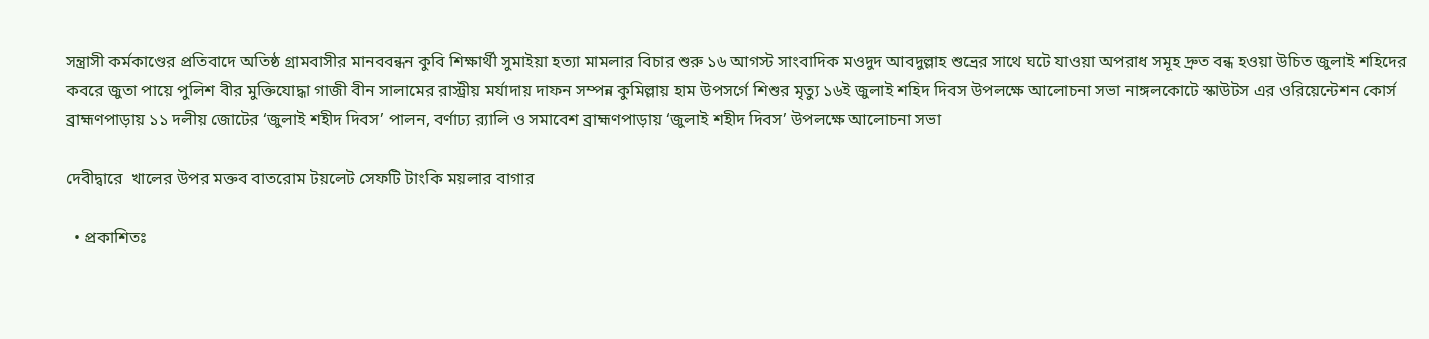সন্ত্রাসী কর্মকাণ্ডের প্রতিবাদে অতিষ্ঠ গ্রামবাসীর মানববন্ধন কুবি শিক্ষার্থী সুমাইয়া হত্যা মামলার বিচার শুরু ১৬ আগস্ট সাংবাদিক মওদুদ আবদুল্লাহ শুভ্রের সাথে ঘটে যাওয়া অপরাধ সমূহ দ্রুত বন্ধ হওয়া উচিত জুলাই শহিদের কবরে জুতা পায়ে পুলিশ বীর মুক্তিযোদ্ধা গাজী বীন সালামের রাস্ট্রীয় মর্যাদায় দাফন সম্পন্ন কুমিল্লায় হাম উপসর্গে শিশুর মৃত্যু ১৬ই জুলাই শহিদ দিবস উপলক্ষে আলোচনা সভা নাঙ্গলকোটে স্কাউটস এর ওরিয়েন্টেশন কোর্স ব্রাহ্মণপাড়ায় ১১ দলীয় জোটের ‘জুলাই শহীদ দিবস’ পালন, বর্ণাঢ্য র‍্যালি ও সমাবেশ ব্রাহ্মণপাড়ায় ‘জুলাই শহীদ দিবস’ উপলক্ষে আলোচনা সভা

দেবীদ্বারে  খালের উপর মক্তব বাতরোম টয়লেট সেফটি টাংকি ময়লার বাগার

  • প্রকাশিতঃ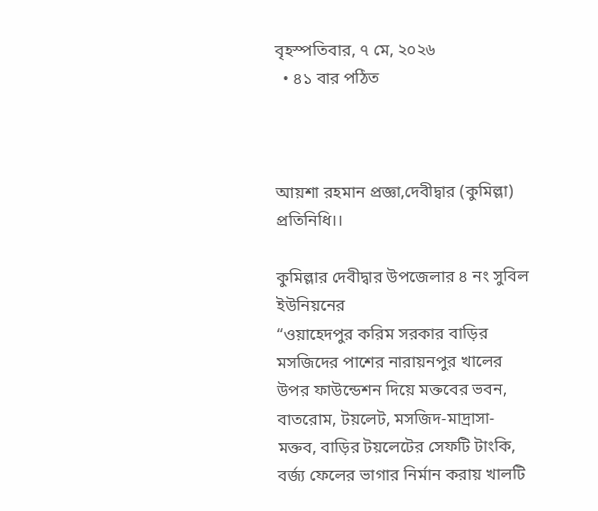বৃহস্পতিবার, ৭ মে, ২০২৬
  • ৪১ বার পঠিত



আয়শা রহমান প্রজ্ঞা,দেবীদ্বার (কুমিল্লা) প্রতিনিধি।।

কুমিল্লার দেবীদ্বার উপজেলার ৪ নং সুবিল ইউনিয়নের
“ওয়াহেদপুর করিম সরকার বাড়ির মসজিদের পাশের নারায়নপুর খালের উপর ফাউন্ডেশন দিয়ে মক্তবের ভবন, বাতরোম, টয়লেট, মসজিদ-মাদ্রাসা-মক্তব, বাড়ির টয়লেটের সেফটি টাংকি, বর্জ্য ফেলের ভাগার নির্মান করায় খালটি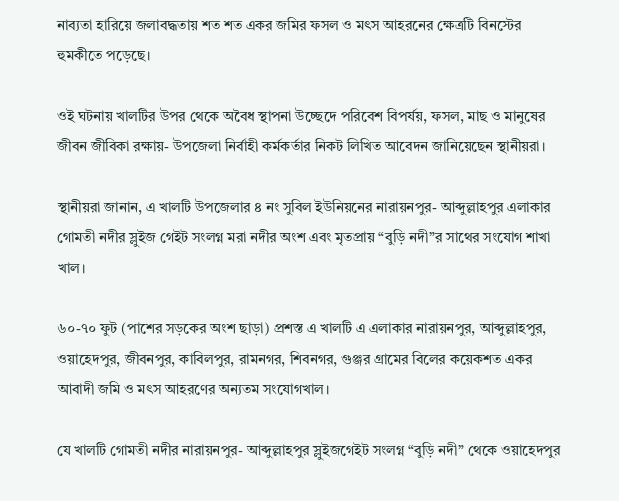নাব‍্যতা হারিয়ে জলাবদ্ধতায় শত শত একর জমির ফসল ও মৎস আহরনের ক্ষেত্রটি বিনস্টের হুমকীতে পড়েছে।

ওই ঘটনায় খালটির উপর থেকে অবৈধ স্থাপনা উচ্ছেদে পরিবেশ বিপর্যয়, ফসল, মাছ ও মানুষের জীবন জীবিকা রক্ষায়- উপজেলা নির্বাহী কর্মকর্তার নিকট লিখিত আবেদন জানিয়েছেন স্থানীয়রা।

স্থানীয়রা জানান, এ খালটি উপজেলার ৪ নং সুবিল ইউনিয়নের নারায়নপুর- আব্দুল্লাহপুর এলাকার গোমতী নদীর স্লুইজ গেইট সংলগ্ন মরা নদীর অংশ এবং মৃতপ্রায় “বুড়ি নদী”র সাথের সংযোগ শাখা খাল।

৬০-৭০ ফুট (পাশের সড়কের অংশ ছাড়া) প্রশস্ত এ খালটি এ এলাকার নারায়নপুর, আব্দুল্লাহপুর, ওয়াহেদপুর, জীবনপুর, কাবিলপুর, রামনগর, শিবনগর, গুঞ্জর গ্রামের বিলের কয়েকশত একর আবাদী জমি ও মৎস আহরণের অন‍্যতম সংযোগখাল।

যে খালটি গোমতী নদীর নারায়নপুর- আব্দুল্লাহপুর স্লুইজগেইট সংলগ্ন “বুড়ি নদী” থেকে ওয়াহেদপুর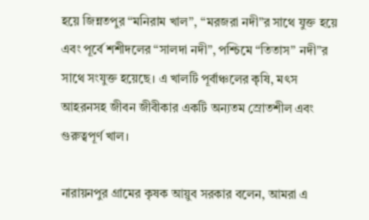হয়ে জিন্নতপুর “মনিরাম খাল”, “মরজরা নদী”র সাথে যুক্ত হয়ে এবং পূর্বে শশীদলের “সালদা নদী”, পশ্চিমে “তিতাস” নদী”র সাথে সংযুক্ত হয়েছে। এ খালটি পূর্বাঞ্চলের কৃষি, মৎস আহরনসহ জীবন জীবীকার একটি অন‍্যতম স্রোতশীল এবং গুরুত্বপূর্ণ খাল।

নারায়নপুর গ্রামের কৃষক আয়ুব সরকার বলেন, আমরা এ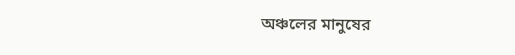অঞ্চলের মানুষের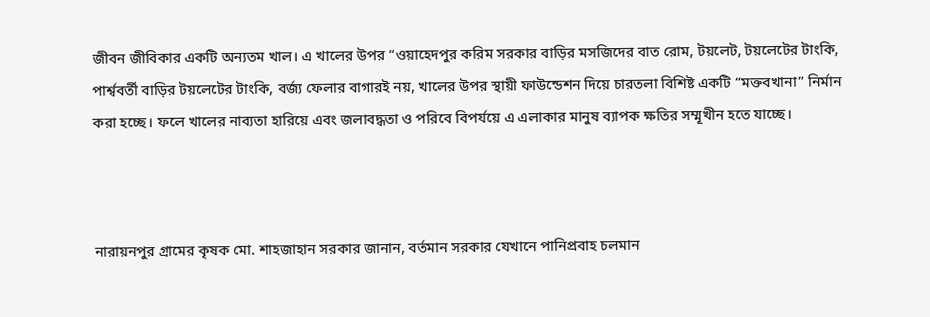জীবন জীবিকার একটি অন‍্যতম খাল। এ খালের উপর “ওয়াহেদপুর করিম সরকার বাড়ির মসজিদের বাত রোম, টয়লেট, টয়লেটের টাংকি, পার্শ্ববর্তী বাড়ির টয়লেটের টাংকি, বর্জ্য ফেলার বাগারই নয়, খালের উপর স্থায়ী ফাউন্ডেশন দিয়ে চারতলা বিশিষ্ট একটি “মক্তবখানা” নির্মান করা হচ্ছে। ফলে খালের নাব‍্যতা হারিয়ে এবং জলাবদ্ধতা ও পরিবে বিপর্যয়ে এ এলাকার মানুষ ব্যাপক ক্ষতির সম্মূখীন হতে যাচ্ছে।



নারায়নপুর গ্রামের কৃষক মো. শাহজাহান সরকার জানান, বর্তমান সরকার যেখানে পানিপ্রবাহ চলমান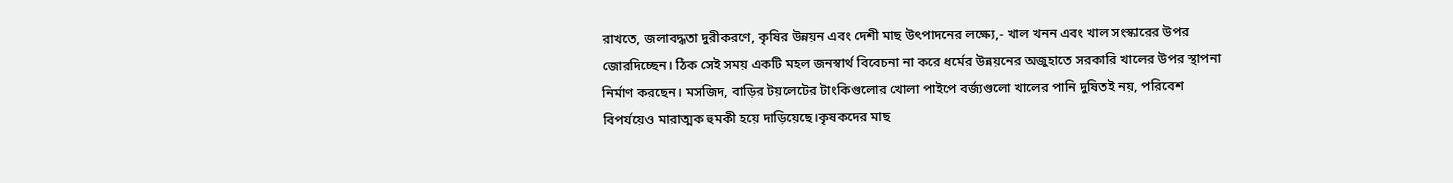রাখতে, জলাবদ্ধতা দুরীকরণে, কৃষির উন্নয়ন এবং দেশী মাছ উৎপাদনের লক্ষ্যে,- খাল খনন এবং খাল সংস্কারের উপর জোরদিচ্ছেন। ঠিক সেই সময় একটি মহল জনস্বার্থ বিবেচনা না করে ধর্মের উন্নয়নের অজুহাতে সরকারি খালের উপর স্থাপনা নির্মাণ করছেন। মসজিদ, বাড়ির টয়লেটের টাংকিগুলোর খোলা পাইপে বর্জ‍্যগুলো খালের পানি দুষিতই নয়, পরিবেশ বিপর্যয়েও মারাত্মক হুমকী হয়ে দাড়িয়েছে।কৃষকদের মাছ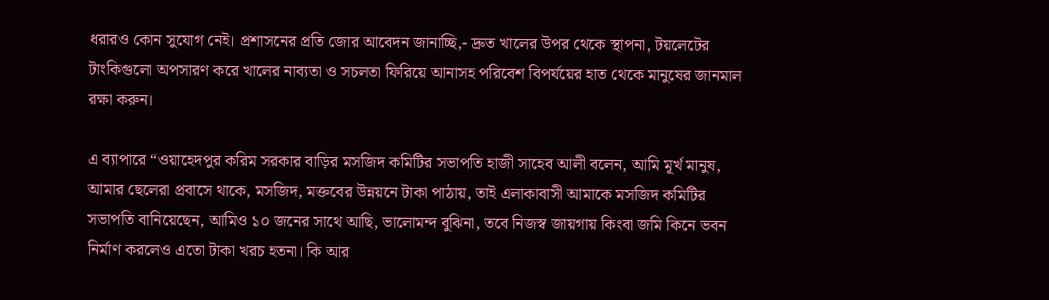ধরারও কোন সুযোগ নেই। প্রশাসনের প্রতি জোর আবেদন জানাচ্ছি,- দ্রুত খালের উপর থেকে স্থাপনা, টয়লেটের টাংকিগুলো অপসারণ করে খালের নাব‍্যতা ও সচলতা ফিরিয়ে আনাসহ পরিবেশ বিপর্যয়ের হাত থেকে মানুষের জানমাল রক্ষা করুন।

এ ব‍্যাপারে “ওয়াহেদপুর করিম সরকার বাড়ির মসজিদ কমিটির সভাপতি হাজী সাহেব আলী বলেন, আমি মূর্খ মানুষ, আমার ছেলেরা প্রবাসে থাকে, মসজিদ, মক্তবের উন্নয়নে টাকা পাঠায়, তাই এলাকাবাসী আমাকে মসজিদ কমিটির সভাপতি বানিয়েছেন, আমিও ১০ জনের সাথে আছি, ভালোমন্দ বুঝিনা, তবে নিজস্ব জায়গায় কিংবা জমি কিনে ভবন নির্মাণ করলেও এতো টাকা খরচ হতনা। কি আর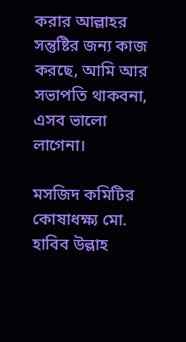করার আল্লাহর সন্তুষ্টির জন‍্য কাজ করছে, আমি আর সভাপতি থাকবনা, এসব ভালো লাগেনা।

মসজিদ কমিটির কোষাধক্ষ‍্য মো. হাবিব উল্লাহ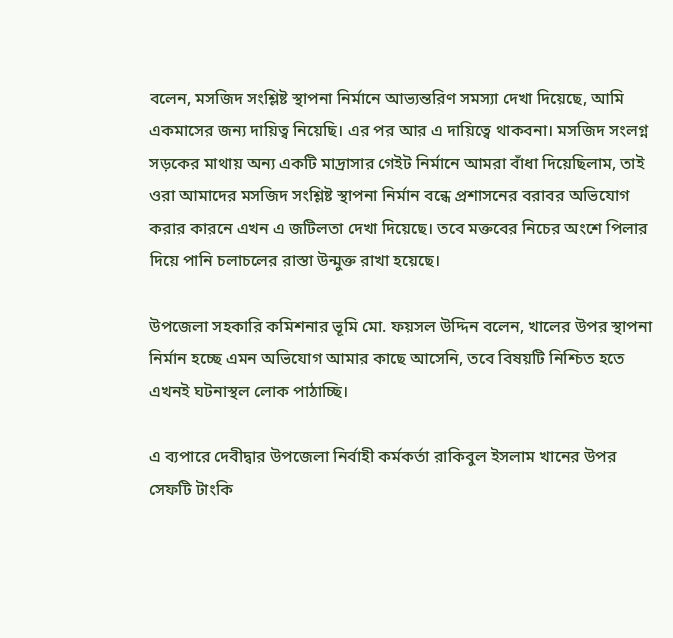বলেন, মসজিদ সংশ্লিষ্ট স্থাপনা নির্মানে আভ‍্যন্তরিণ সমস‍্যা দেখা দিয়েছে, আমি একমাসের জন‍্য দায়িত্ব নিয়েছি। এর পর আর এ দায়িত্বে থাকবনা। মসজিদ সংলগ্ন সড়কের মাথায় অন‍্য একটি মাদ্রাসার গেইট নির্মানে আমরা বাঁধা দিয়েছিলাম, তাই ওরা আমাদের মসজিদ সংশ্লিষ্ট স্থাপনা নির্মান বন্ধে প্রশাসনের বরাবর অভিযোগ করার কারনে এখন এ জটিলতা দেখা দিয়েছে। তবে মক্তবের নিচের অংশে পিলার দিয়ে পানি চলাচলের রাস্তা উন্মুক্ত রাখা হয়েছে।

উপজেলা সহকারি কমিশনার ভূমি মো. ফয়সল উদ্দিন বলেন, খালের উপর স্থাপনা নির্মান হচ্ছে এমন অভিযোগ আমার কাছে আসেনি, তবে বিষয়টি নিশ্চিত হতে এখনই ঘটনাস্থল লোক পাঠাচ্ছি।

এ ব‍্যপারে দেবীদ্বার উপজেলা নির্বাহী কর্মকর্তা রাকিবুল ইসলাম খানের উপর সেফটি টাংকি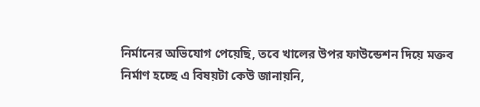নির্মানের অভিযোগ পেয়েছি, তবে খালের উপর ফাউন্ডেশন দিয়ে মক্তব নির্মাণ হচ্ছে এ বিষয়টা কেউ জানায়নি,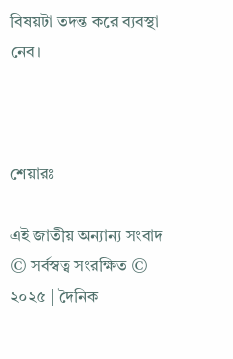বিষয়টা তদন্ত করে ব্যবস্থা নেব।



শেয়ারঃ

এই জাতীয় অন্যান্য সংবাদ
© সর্বস্বত্ব সংরক্ষিত © ২০২৫ | দৈনিক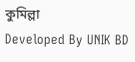কুমিল্লা
Developed By UNIK BD